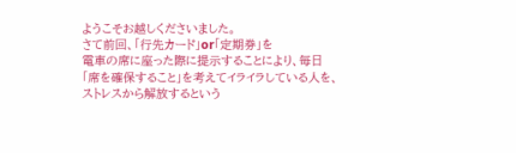ようこそお越しくださいました。
さて前回、「行先カード」or「定期券」を
電車の席に座った際に提示することにより、毎日
「席を確保すること」を考えてイライラしている人を、
ストレスから解放するという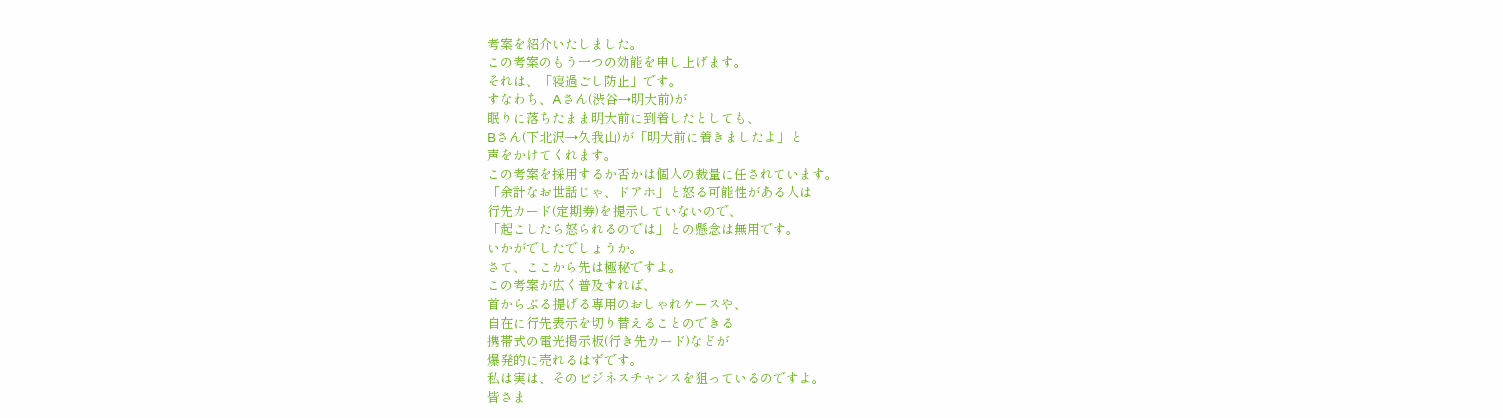考案を紹介いたしました。
この考案のもう一つの効能を申し上げます。
それは、「寝過ごし防止」です。
すなわち、Aさん(渋谷→明大前)が
眠りに落ちたまま明大前に到着したとしても、
Bさん(下北沢→久我山)が「明大前に着きましたよ」と
声をかけてくれます。
この考案を採用するか否かは個人の裁量に任されています。
「余計なお世話じゃ、ドアホ」と怒る可能性がある人は
行先カード(定期券)を提示していないので、
「起こしたら怒られるのでは」との懸念は無用です。
いかがでしたでしょうか。
さて、ここから先は極秘ですよ。
この考案が広く普及すれば、
首からぶる提げる専用のおしゃれケースや、
自在に行先表示を切り替えることのできる
携帯式の電光掲示板(行き先カード)などが
爆発的に売れるはずです。
私は実は、そのビジネスチャンスを狙っているのですよ。
皆さま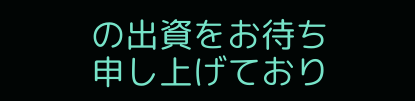の出資をお待ち申し上げており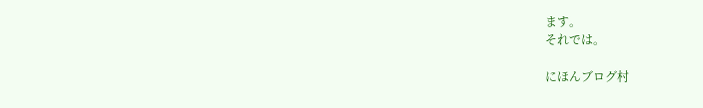ます。
それでは。

にほんブログ村